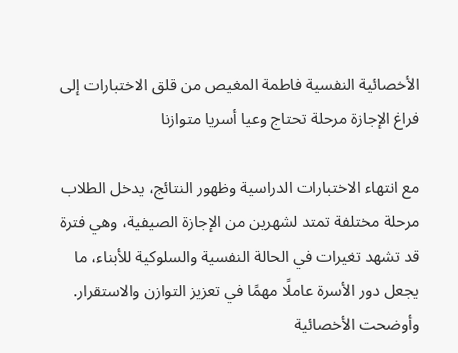الأخصائية النفسية فاطمة المغيص من قلق الاختبارات إلى فراغ الإجازة مرحلة تحتاج وعيا أسريا متوازنا

مع انتهاء الاختبارات الدراسية وظهور النتائج، يدخل الطلاب مرحلة مختلفة تمتد لشهرين من الإجازة الصيفية، وهي فترة قد تشهد تغيرات في الحالة النفسية والسلوكية للأبناء، ما يجعل دور الأسرة عاملًا مهمًا في تعزيز التوازن والاستقرار.
وأوضحت الأخصائية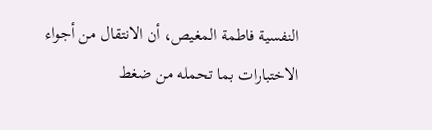النفسية فاطمة المغيص، أن الانتقال من أجواء الاختبارات بما تحمله من ضغط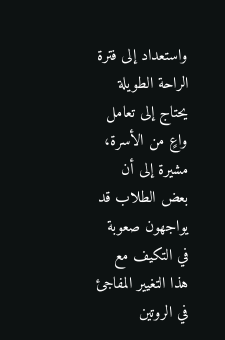واستعداد إلى فترة الراحة الطويلة يحتاج إلى تعامل واعٍ من الأسرة، مشيرة إلى أن بعض الطلاب قد يواجهون صعوبة في التكيف مع هذا التغيير المفاجئ في الروتين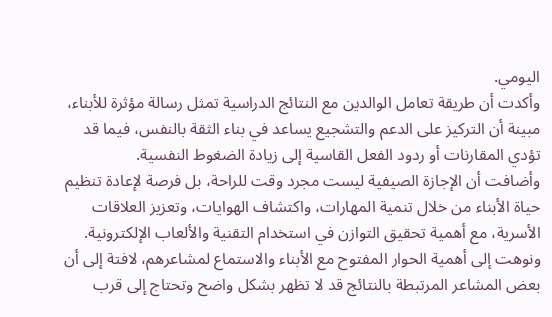اليومي.
وأكدت أن طريقة تعامل الوالدين مع النتائج الدراسية تمثل رسالة مؤثرة للأبناء، مبينة أن التركيز على الدعم والتشجيع يساعد في بناء الثقة بالنفس، فيما قد تؤدي المقارنات أو ردود الفعل القاسية إلى زيادة الضغوط النفسية.
وأضافت أن الإجازة الصيفية ليست مجرد وقت للراحة، بل فرصة لإعادة تنظيم حياة الأبناء من خلال تنمية المهارات، واكتشاف الهوايات، وتعزيز العلاقات الأسرية، مع أهمية تحقيق التوازن في استخدام التقنية والألعاب الإلكترونية.
ونوهت إلى أهمية الحوار المفتوح مع الأبناء والاستماع لمشاعرهم، لافتة إلى أن بعض المشاعر المرتبطة بالنتائج قد لا تظهر بشكل واضح وتحتاج إلى قرب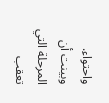واحتواء.
وبينت أن المرحلة التي تعقب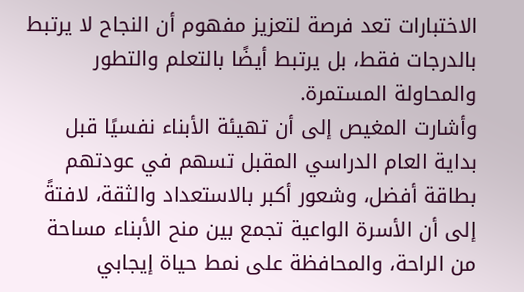الاختبارات تعد فرصة لتعزيز مفهوم أن النجاح لا يرتبط بالدرجات فقط، بل يرتبط أيضًا بالتعلم والتطور والمحاولة المستمرة.
وأشارت المغيص إلى أن تهيئة الأبناء نفسيًا قبل بداية العام الدراسي المقبل تسهم في عودتهم بطاقة أفضل، وشعور أكبر بالاستعداد والثقة، لافتةً إلى أن الأسرة الواعية تجمع بين منح الأبناء مساحة من الراحة، والمحافظة على نمط حياة إيجابي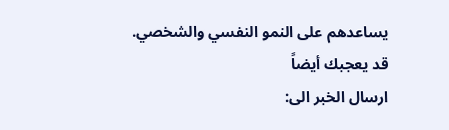يساعدهم على النمو النفسي والشخصي.
قد يعجبك أيضاً
ارسال الخبر الى: